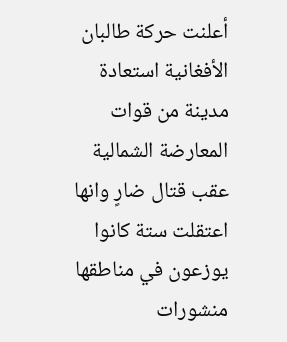أعلنت حركة طالبان الأفغانية استعادة مدينة من قوات المعارضة الشمالية عقب قتال ضارٍ وانها اعتقلت ستة كانوا يوزعون في مناطقها منشورات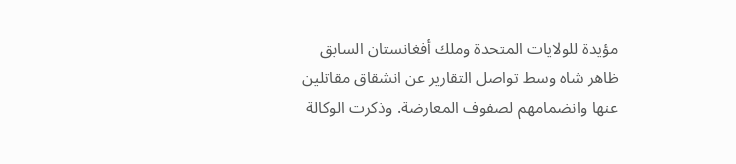مؤيدة للولايات المتحدة وملك أفغانستان السابق ظاهر شاه وسط تواصل التقارير عن انشقاق مقاتلين عنها وانضمامهم لصفوف المعارضة. وذكرت الوكالة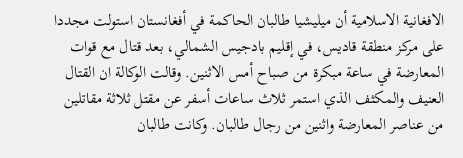الافغانية الاسلامية أن ميليشيا طالبان الحاكمة في أفغانستان استولت مجددا على مركز منطقة قاديس، في إقليم بادجيس الشمالي، بعد قتال مع قوات المعارضة في ساعة مبكرة من صباح أمس الاثنين. وقالت الوكالة ان القتال العنيف والمكثف الذي استمر ثلاث ساعات أسفر عن مقتل ثلاثة مقاتلين من عناصر المعارضة واثنين من رجال طالبان. وكانت طالبان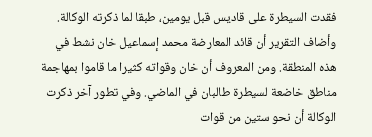فقدت السيطرة على قاديس قبل يومين، طبقا لما ذكرته الوكالة. وأضاف التقرير أن قائد المعارضة محمد إسماعيل خان نشط في هذه المنطقة. ومن المعروف أن خان وقواته كثيرا ما قاموا بمهاجمة مناطق خاضعة لسيطرة طالبان في الماضي. وفي تطور آخر ذكرت الوكالة أن نحو ستين من قوات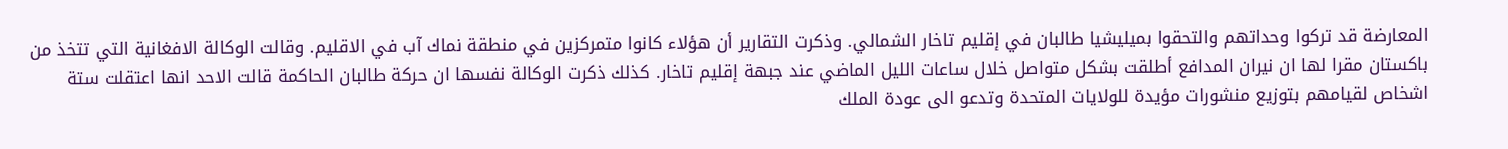المعارضة قد تركوا وحداتهم والتحقوا بميليشيا طالبان في إقليم تاخار الشمالي. وذكرت التقارير أن هؤلاء كانوا متمركزين في منطقة نماك آب في الاقليم. وقالت الوكالة الافغانية التي تتخذ من باكستان مقرا لها ان نيران المدافع أطلقت بشكل متواصل خلال ساعات الليل الماضي عند جبهة إقليم تاخار. كذلك ذكرت الوكالة نفسها ان حركة طالبان الحاكمة قالت الاحد انها اعتقلت ستة اشخاص لقيامهم بتوزيع منشورات مؤيدة للولايات المتحدة وتدعو الى عودة الملك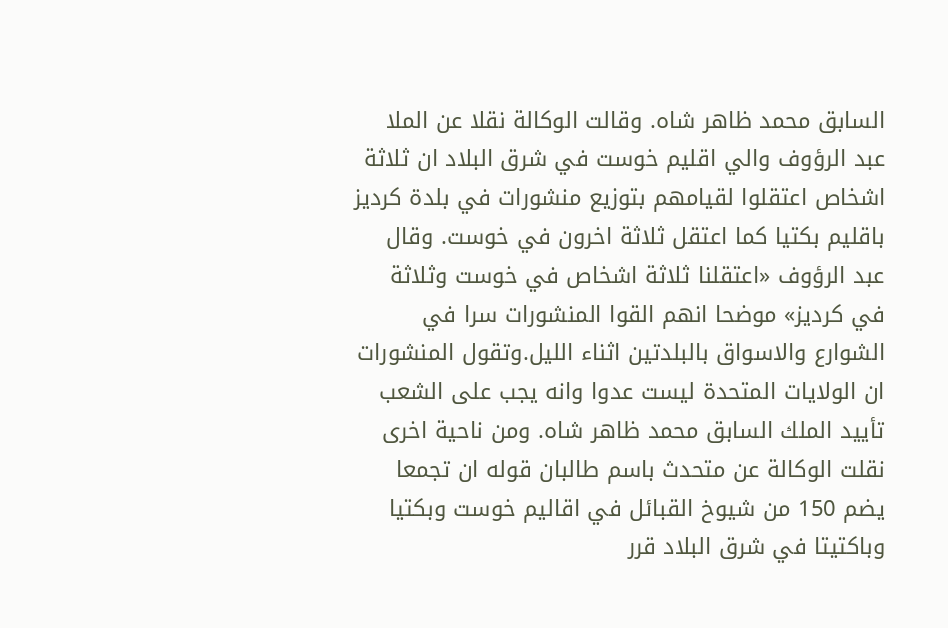السابق محمد ظاهر شاه. وقالت الوكالة نقلا عن الملا عبد الرؤوف والي اقليم خوست في شرق البلاد ان ثلاثة اشخاص اعتقلوا لقيامهم بتوزيع منشورات في بلدة كرديز باقليم بكتيا كما اعتقل ثلاثة اخرون في خوست. وقال عبد الرؤوف «اعتقلنا ثلاثة اشخاص في خوست وثلاثة في كرديز» موضحا انهم القوا المنشورات سرا في الشوارع والاسواق بالبلدتين اثناء الليل.وتقول المنشورات ان الولايات المتحدة ليست عدوا وانه يجب على الشعب تأييد الملك السابق محمد ظاهر شاه. ومن ناحية اخرى نقلت الوكالة عن متحدث باسم طالبان قوله ان تجمعا يضم 150 من شيوخ القبائل في اقاليم خوست وبكتيا وباكتيتا في شرق البلاد قرر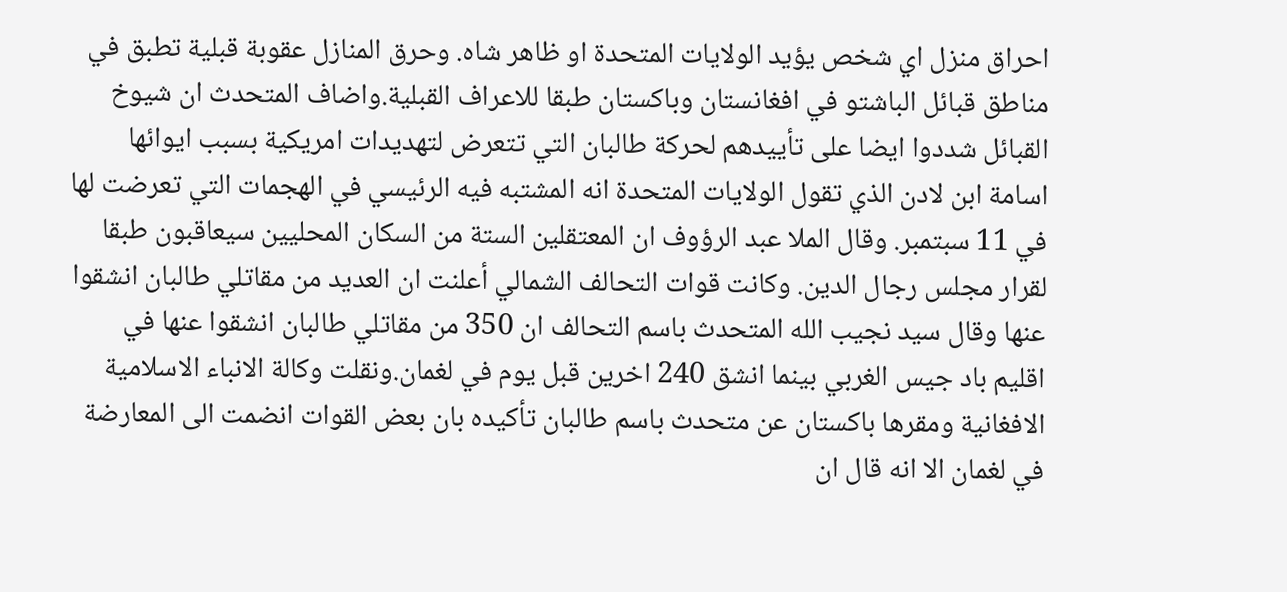احراق منزل اي شخص يؤيد الولايات المتحدة او ظاهر شاه. وحرق المنازل عقوبة قبلية تطبق في مناطق قبائل الباشتو في افغانستان وباكستان طبقا للاعراف القبلية.واضاف المتحدث ان شيوخ القبائل شددوا ايضا على تأييدهم لحركة طالبان التي تتعرض لتهديدات امريكية بسبب ايوائها اسامة ابن لادن الذي تقول الولايات المتحدة انه المشتبه فيه الرئيسي في الهجمات التي تعرضت لها في 11 سبتمبر. وقال الملا عبد الرؤوف ان المعتقلين الستة من السكان المحليين سيعاقبون طبقا لقرار مجلس رجال الدين. وكانت قوات التحالف الشمالي أعلنت ان العديد من مقاتلي طالبان انشقوا عنها وقال سيد نجيب الله المتحدث باسم التحالف ان 350 من مقاتلي طالبان انشقوا عنها في اقليم باد جيس الغربي بينما انشق 240 اخرين قبل يوم في لغمان.ونقلت وكالة الانباء الاسلامية الافغانية ومقرها باكستان عن متحدث باسم طالبان تأكيده بان بعض القوات انضمت الى المعارضة في لغمان الا انه قال ان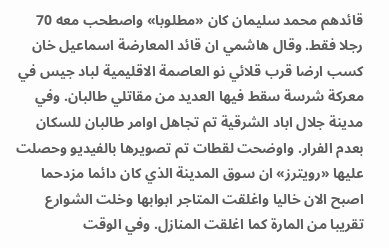قائدهم محمد سليمان كان «مطلوبا» واصطحب معه 70 رجلا فقط. وقال هاشمي ان قائد المعارضة اسماعيل خان كسب ارضا قرب قلائي نو العاصمة الاقليمية لباد جيس في معركة شرسة سقط فيها العديد من مقاتلي طالبان. وفي مدينة جلال اباد الشرقية تم تجاهل اوامر طالبان للسكان بعدم الفرار. واوضحت لقطات تم تصويرها بالفيديو وحصلت عليها «رويترز» ان سوق المدينة الذي كان دائما مزدحما اصبح الان خاليا واغلقت المتاجر ابوابها وخلت الشوارع تقريبا من المارة كما اغلقت المنازل. وفي الوقت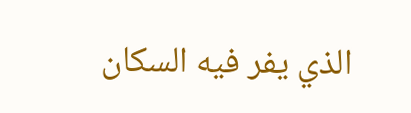الذي يفر فيه السكان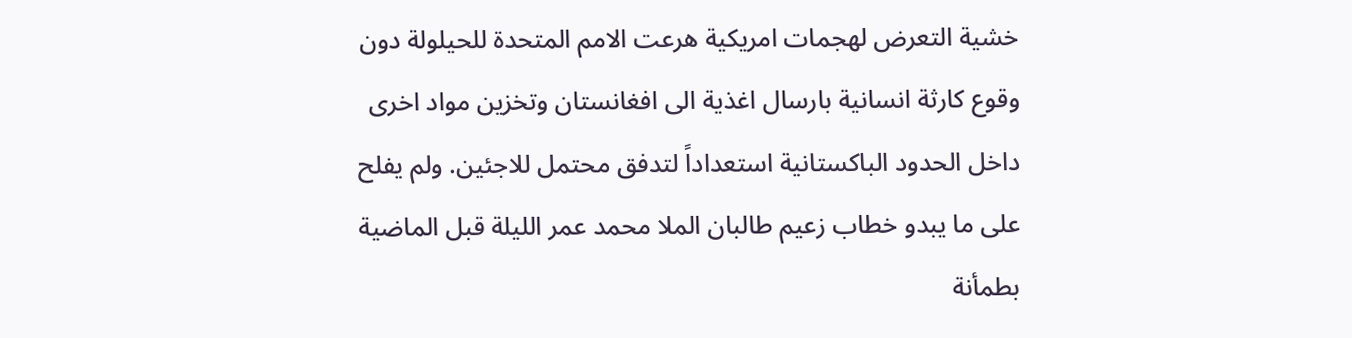خشية التعرض لهجمات امريكية هرعت الامم المتحدة للحيلولة دون وقوع كارثة انسانية بارسال اغذية الى افغانستان وتخزين مواد اخرى داخل الحدود الباكستانية استعداداً لتدفق محتمل للاجئين. ولم يفلح على ما يبدو خطاب زعيم طالبان الملا محمد عمر الليلة قبل الماضية بطمأنة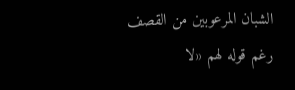الشبان المرعوبين من القصف رغم قوله لهم «لا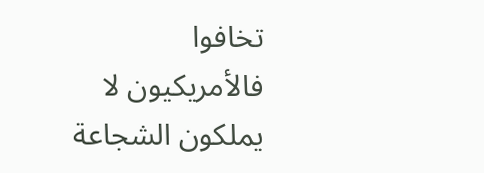تخافوا فالأمريكيون لا يملكون الشجاعة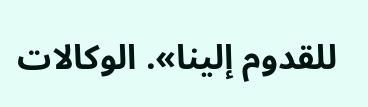للقدوم إلينا». الوكالات